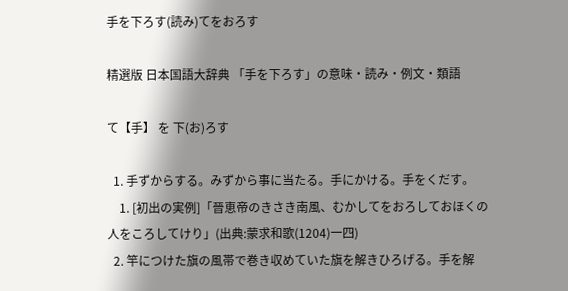手を下ろす(読み)てをおろす

精選版 日本国語大辞典 「手を下ろす」の意味・読み・例文・類語

て【手】 を 下(お)ろす

  1. 手ずからする。みずから事に当たる。手にかける。手をくだす。
    1. [初出の実例]「晉恵帝のきさき南風、むかしてをおろしておほくの人をころしてけり」(出典:蒙求和歌(1204)一四)
  2. 竿につけた旗の風帯で巻き収めていた旗を解きひろげる。手を解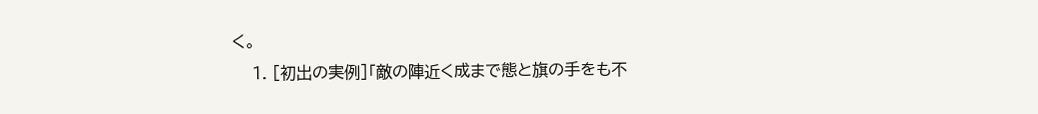く。
    1. [初出の実例]「敵の陣近く成まで態と旗の手をも不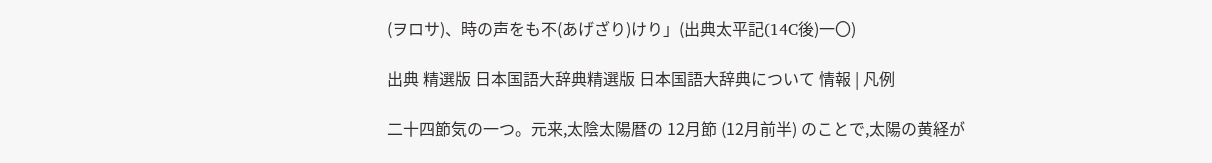(ヲロサ)、時の声をも不(あげざり)けり」(出典太平記(14C後)一〇)

出典 精選版 日本国語大辞典精選版 日本国語大辞典について 情報 | 凡例

二十四節気の一つ。元来,太陰太陽暦の 12月節 (12月前半) のことで,太陽の黄経が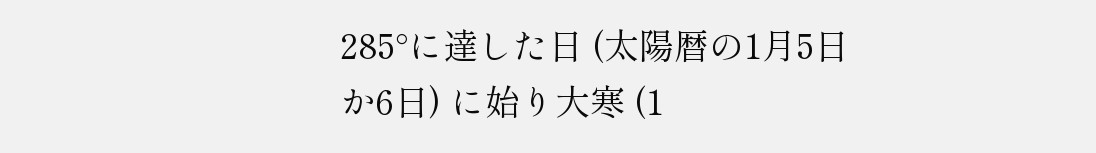285°に達した日 (太陽暦の1月5日か6日) に始り大寒 (1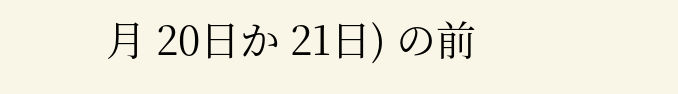月 20日か 21日) の前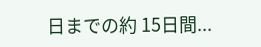日までの約 15日間...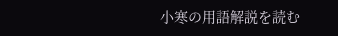小寒の用語解説を読む